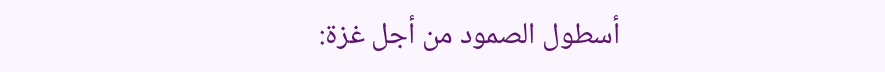أسطول الصمود من أجل غزة: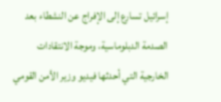إسرائيل تسارع إلى الإفراج عن النشطاء بعد الصدمة الدبلوماسية، وموجة الانتقادات الخارجية التي أحدثها فيديو وزير الأمن القومي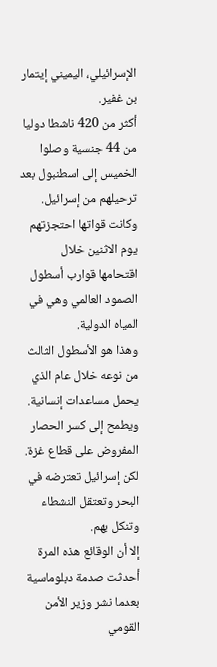الإسرائيلي، اليميني إيتمار بن غفير.
أكثر من 420 ناشطا دوليا من 44 جنسية وصلوا الخميس إلى اسطنبول بعد ترحيلهم من إسرائيل. وكانت قواتها احتجزتهم يوم الاثنين خلال اقتحامها قوارب أسطول الصمود العالمي وهي في المياه الدولية.
وهذا هو الأسطول الثالث من نوعه خلال عام الذي يحمل مساعدات إنسانية. ويطمح إلى كسر الحصار المفروض على قطاع غزة. لكن إسرائيل تعترضه في البحر وتعتقل النشطاء وتنكل بهم.
إلا أن الوقائع هذه المرة أحدثت صدمة دبلوماسية بعدما نشر وزير الأمن القومي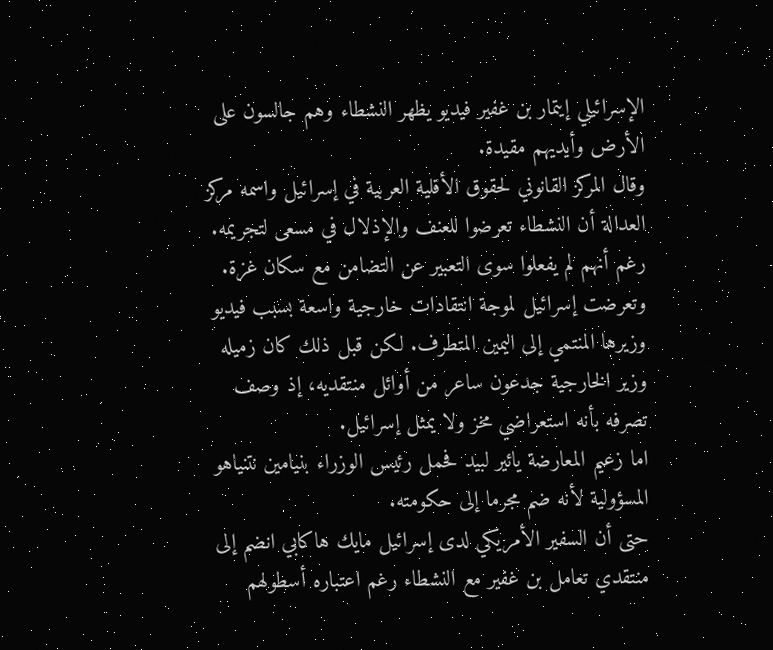الإسرائيلي إيتمار بن غفير فيديو يظهر النشطاء وهم جالسون على الأرض وأيديهم مقيدة.
وقال المركز القانوني لحقوق الأقلية العربية في إسرائيل واسمه مركز العدالة أن النشطاء تعرضوا للعنف والإذلال في مسعى لتجريمه. رغم أنهم لم يفعلوا سوى التعبير عن التضامن مع سكان غزة.
وتعرضت إسرائيل لموجة انتقادات خارجية واسعة بسبب فيديو وزيرها المنتمي إلى اليمين المتطرف. لكن قبل ذلك كان زميله وزير الخارجية جدعون ساعر من أوائل منتقديه، إذ وصف تصرفه بأنه استعراضي مخز ولا يمثل إسرائيل.
اما زعيم المعارضة يائير لبيد فحمل رئيس الوزراء بنيامين نتنياهو المسؤولية لأنه ضم مجرما إلى حكومته.
حتى أن السفير الأمريكي لدى إسرائيل مايك هاكابي انضم إلى منتقدي تعامل بن غفير مع النشطاء رغم اعتباره أسطولهم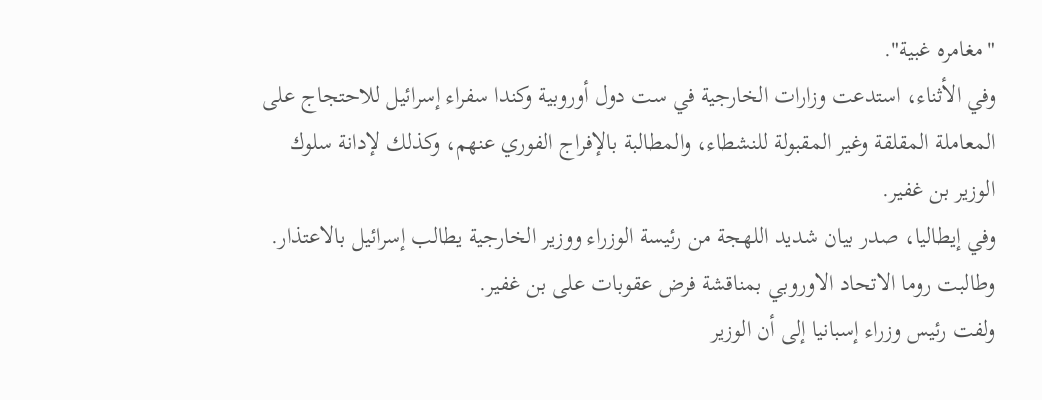"مغامره غبية".
وفي الأثناء، استدعت وزارات الخارجية في ست دول أوروبية وكندا سفراء إسرائيل للاحتجاج على المعاملة المقلقة وغير المقبولة للنشطاء، والمطالبة بالإفراج الفوري عنهم، وكذلك لإدانة سلوك الوزير بن غفير.
وفي إيطاليا، صدر بيان شديد اللهجة من رئيسة الوزراء ووزير الخارجية يطالب إسرائيل بالاعتذار. وطالبت روما الاتحاد الاوروبي بمناقشة فرض عقوبات على بن غفير.
ولفت رئيس وزراء إسبانيا إلى أن الوزير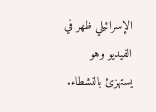الإسرائيلي ظهر في الفيديو وهو يستهزئ بالنشطاء.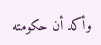وأكد أن حكومته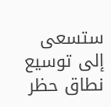ستسعى إلى توسيع نطاق حظر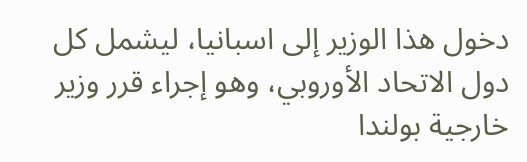دخول هذا الوزير إلى اسبانيا، ليشمل كل دول الاتحاد الأوروبي، وهو إجراء قرر وزير خارجية بولندا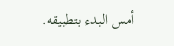أمس البدء بتطبيقه.